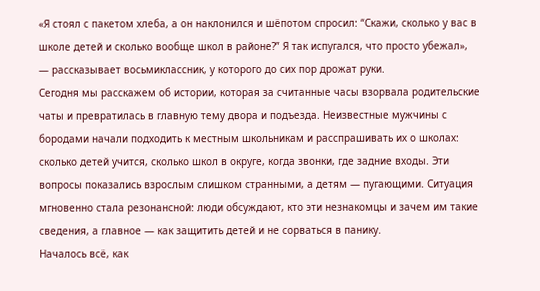«Я стоял с пакетом хлеба, а он наклонился и шёпотом спросил: “Скажи, сколько у вас в школе детей и сколько вообще школ в районе?” Я так испугался, что просто убежал», — рассказывает восьмиклассник, у которого до сих пор дрожат руки.
Сегодня мы расскажем об истории, которая за считанные часы взорвала родительские чаты и превратилась в главную тему двора и подъезда. Неизвестные мужчины с бородами начали подходить к местным школьникам и расспрашивать их о школах: сколько детей учится, сколько школ в округе, когда звонки, где задние входы. Эти вопросы показались взрослым слишком странными, а детям — пугающими. Ситуация мгновенно стала резонансной: люди обсуждают, кто эти незнакомцы и зачем им такие сведения, а главное — как защитить детей и не сорваться в панику.
Началось всё, как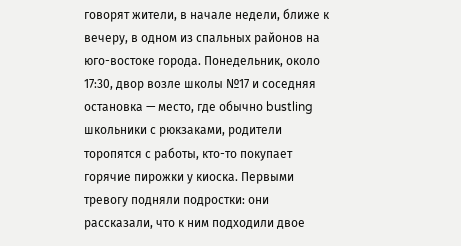говорят жители, в начале недели, ближе к вечеру, в одном из спальных районов на юго-востоке города. Понедельник, около 17:30, двор возле школы №17 и соседняя остановка — место, где обычно bustling школьники с рюкзаками, родители торопятся с работы, кто-то покупает горячие пирожки у киоска. Первыми тревогу подняли подростки: они рассказали, что к ним подходили двое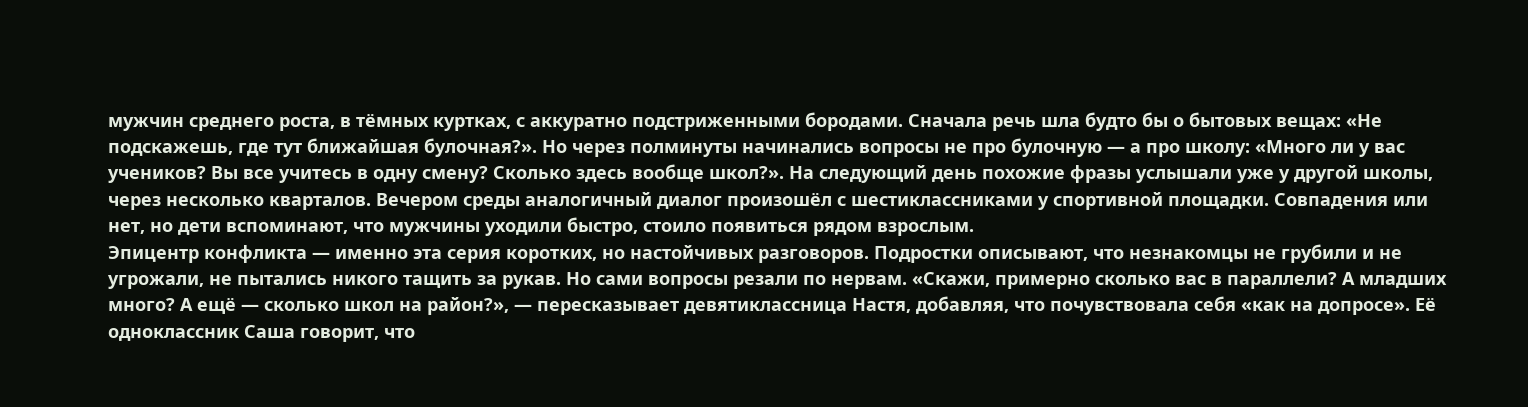мужчин среднего роста, в тёмных куртках, с аккуратно подстриженными бородами. Сначала речь шла будто бы о бытовых вещах: «Не подскажешь, где тут ближайшая булочная?». Но через полминуты начинались вопросы не про булочную — а про школу: «Много ли у вас учеников? Вы все учитесь в одну смену? Сколько здесь вообще школ?». На следующий день похожие фразы услышали уже у другой школы, через несколько кварталов. Вечером среды аналогичный диалог произошёл с шестиклассниками у спортивной площадки. Совпадения или нет, но дети вспоминают, что мужчины уходили быстро, стоило появиться рядом взрослым.
Эпицентр конфликта — именно эта серия коротких, но настойчивых разговоров. Подростки описывают, что незнакомцы не грубили и не угрожали, не пытались никого тащить за рукав. Но сами вопросы резали по нервам. «Скажи, примерно сколько вас в параллели? А младших много? А ещё — сколько школ на район?», — пересказывает девятиклассница Настя, добавляя, что почувствовала себя «как на допросе». Её одноклассник Саша говорит, что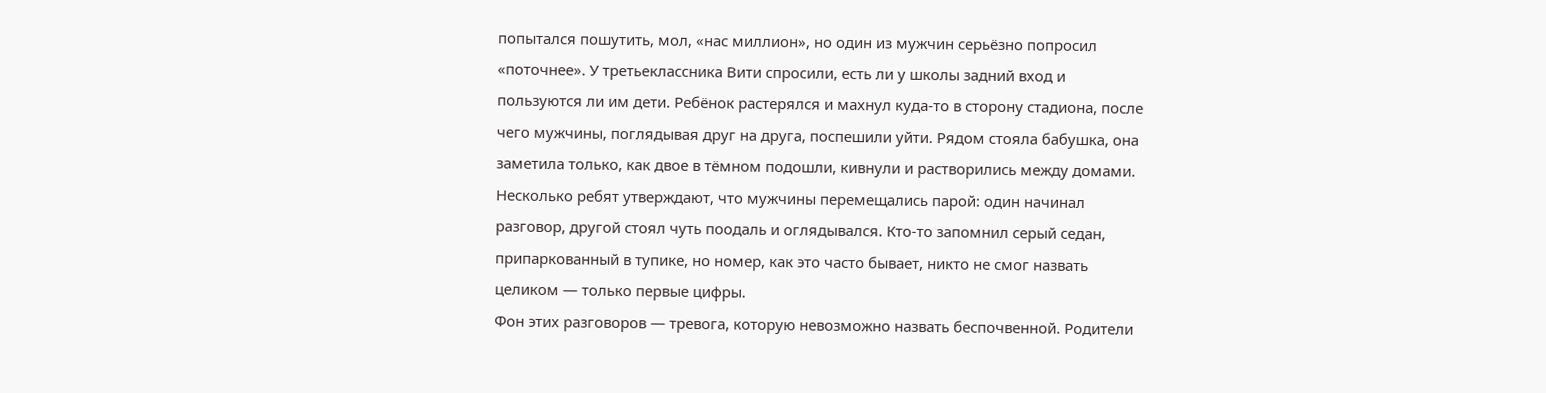попытался пошутить, мол, «нас миллион», но один из мужчин серьёзно попросил «поточнее». У третьеклассника Вити спросили, есть ли у школы задний вход и пользуются ли им дети. Ребёнок растерялся и махнул куда-то в сторону стадиона, после чего мужчины, поглядывая друг на друга, поспешили уйти. Рядом стояла бабушка, она заметила только, как двое в тёмном подошли, кивнули и растворились между домами. Несколько ребят утверждают, что мужчины перемещались парой: один начинал разговор, другой стоял чуть поодаль и оглядывался. Кто-то запомнил серый седан, припаркованный в тупике, но номер, как это часто бывает, никто не смог назвать целиком — только первые цифры.
Фон этих разговоров — тревога, которую невозможно назвать беспочвенной. Родители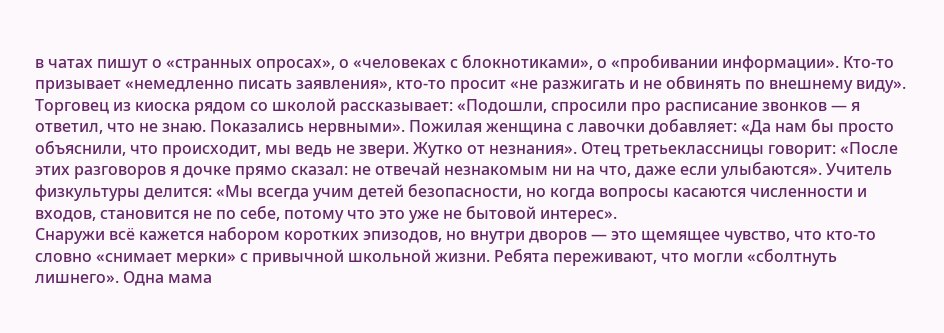в чатах пишут о «странных опросах», о «человеках с блокнотиками», о «пробивании информации». Кто-то призывает «немедленно писать заявления», кто-то просит «не разжигать и не обвинять по внешнему виду». Торговец из киоска рядом со школой рассказывает: «Подошли, спросили про расписание звонков — я ответил, что не знаю. Показались нервными». Пожилая женщина с лавочки добавляет: «Да нам бы просто объяснили, что происходит, мы ведь не звери. Жутко от незнания». Отец третьеклассницы говорит: «После этих разговоров я дочке прямо сказал: не отвечай незнакомым ни на что, даже если улыбаются». Учитель физкультуры делится: «Мы всегда учим детей безопасности, но когда вопросы касаются численности и входов, становится не по себе, потому что это уже не бытовой интерес».
Снаружи всё кажется набором коротких эпизодов, но внутри дворов — это щемящее чувство, что кто-то словно «снимает мерки» с привычной школьной жизни. Ребята переживают, что могли «сболтнуть лишнего». Одна мама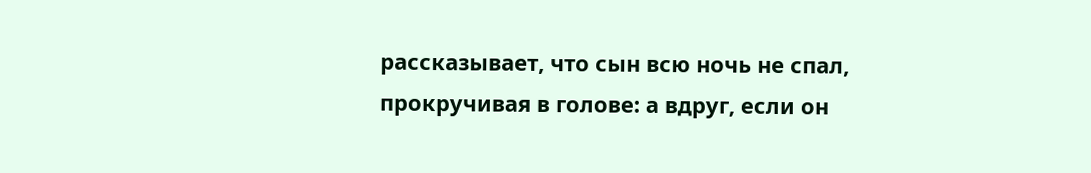рассказывает, что сын всю ночь не спал, прокручивая в голове: а вдруг, если он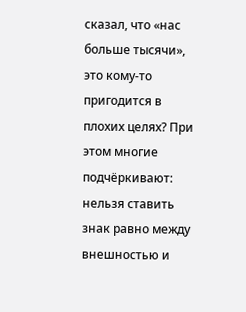сказал, что «нас больше тысячи», это кому-то пригодится в плохих целях? При этом многие подчёркивают: нельзя ставить знак равно между внешностью и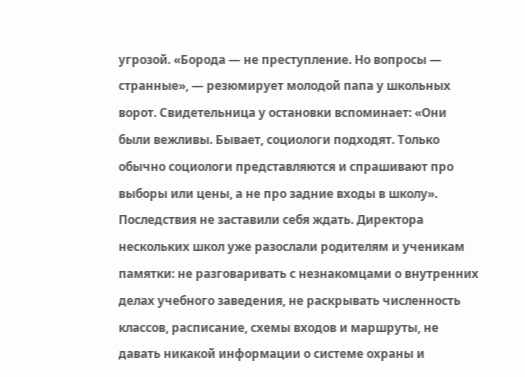угрозой. «Борода — не преступление. Но вопросы — странные», — резюмирует молодой папа у школьных ворот. Свидетельница у остановки вспоминает: «Они были вежливы. Бывает, социологи подходят. Только обычно социологи представляются и спрашивают про выборы или цены, а не про задние входы в школу».
Последствия не заставили себя ждать. Директора нескольких школ уже разослали родителям и ученикам памятки: не разговаривать с незнакомцами о внутренних делах учебного заведения, не раскрывать численность классов, расписание, схемы входов и маршруты, не давать никакой информации о системе охраны и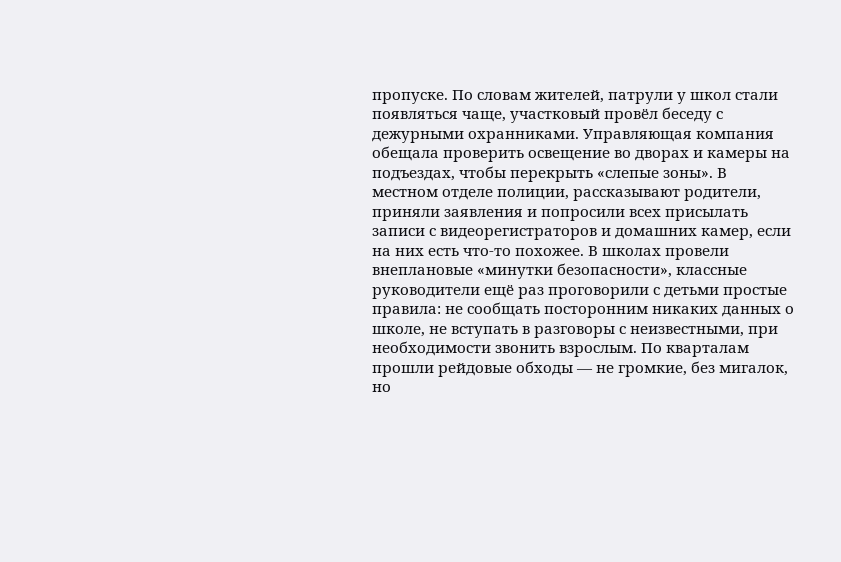пропуске. По словам жителей, патрули у школ стали появляться чаще, участковый провёл беседу с дежурными охранниками. Управляющая компания обещала проверить освещение во дворах и камеры на подъездах, чтобы перекрыть «слепые зоны». В местном отделе полиции, рассказывают родители, приняли заявления и попросили всех присылать записи с видеорегистраторов и домашних камер, если на них есть что-то похожее. В школах провели внеплановые «минутки безопасности», классные руководители ещё раз проговорили с детьми простые правила: не сообщать посторонним никаких данных о школе, не вступать в разговоры с неизвестными, при необходимости звонить взрослым. По кварталам прошли рейдовые обходы — не громкие, без мигалок, но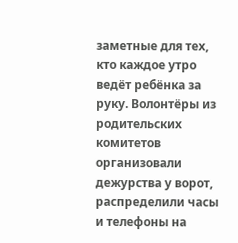заметные для тех, кто каждое утро ведёт ребёнка за руку. Волонтёры из родительских комитетов организовали дежурства у ворот, распределили часы и телефоны на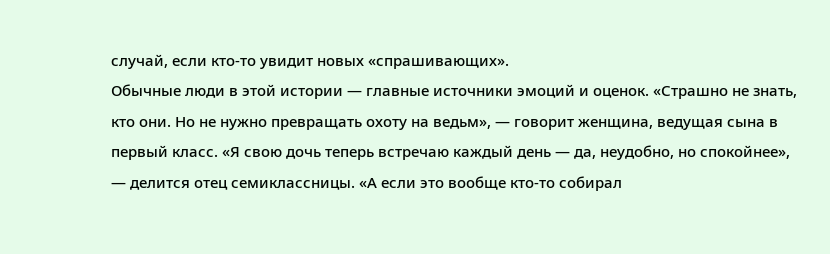случай, если кто-то увидит новых «спрашивающих».
Обычные люди в этой истории — главные источники эмоций и оценок. «Страшно не знать, кто они. Но не нужно превращать охоту на ведьм», — говорит женщина, ведущая сына в первый класс. «Я свою дочь теперь встречаю каждый день — да, неудобно, но спокойнее», — делится отец семиклассницы. «А если это вообще кто-то собирал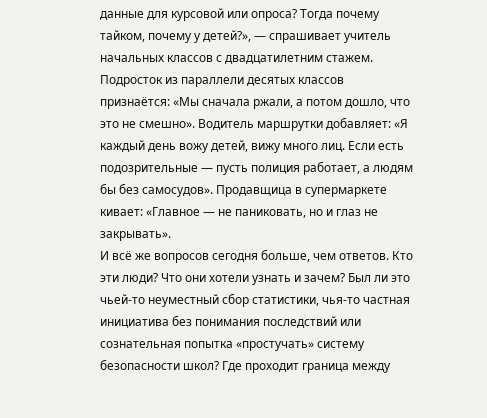данные для курсовой или опроса? Тогда почему тайком, почему у детей?», — спрашивает учитель начальных классов с двадцатилетним стажем. Подросток из параллели десятых классов признаётся: «Мы сначала ржали, а потом дошло, что это не смешно». Водитель маршрутки добавляет: «Я каждый день вожу детей, вижу много лиц. Если есть подозрительные — пусть полиция работает, а людям бы без самосудов». Продавщица в супермаркете кивает: «Главное — не паниковать, но и глаз не закрывать».
И всё же вопросов сегодня больше, чем ответов. Кто эти люди? Что они хотели узнать и зачем? Был ли это чьей-то неуместный сбор статистики, чья-то частная инициатива без понимания последствий или сознательная попытка «простучать» систему безопасности школ? Где проходит граница между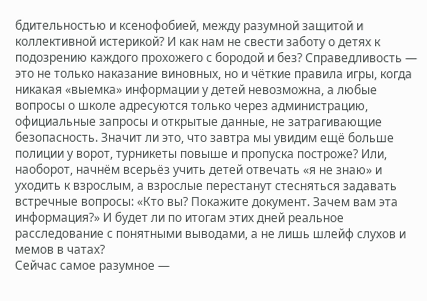бдительностью и ксенофобией, между разумной защитой и коллективной истерикой? И как нам не свести заботу о детях к подозрению каждого прохожего с бородой и без? Справедливость — это не только наказание виновных, но и чёткие правила игры, когда никакая «выемка» информации у детей невозможна, а любые вопросы о школе адресуются только через администрацию, официальные запросы и открытые данные, не затрагивающие безопасность. Значит ли это, что завтра мы увидим ещё больше полиции у ворот, турникеты повыше и пропуска построже? Или, наоборот, начнём всерьёз учить детей отвечать «я не знаю» и уходить к взрослым, а взрослые перестанут стесняться задавать встречные вопросы: «Кто вы? Покажите документ. Зачем вам эта информация?» И будет ли по итогам этих дней реальное расследование с понятными выводами, а не лишь шлейф слухов и мемов в чатах?
Сейчас самое разумное —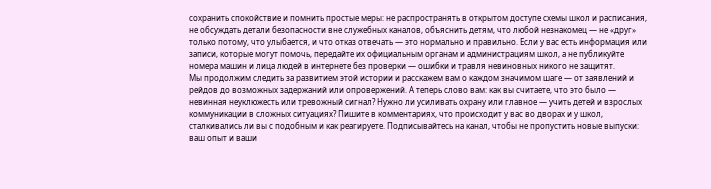сохранить спокойствие и помнить простые меры: не распространять в открытом доступе схемы школ и расписания, не обсуждать детали безопасности вне служебных каналов, объяснить детям, что любой незнакомец — не «друг» только потому, что улыбается, и что отказ отвечать — это нормально и правильно. Если у вас есть информация или записи, которые могут помочь, передайте их официальным органам и администрациям школ, а не публикуйте номера машин и лица людей в интернете без проверки — ошибки и травля невиновных никого не защитят.
Мы продолжим следить за развитием этой истории и расскажем вам о каждом значимом шаге — от заявлений и рейдов до возможных задержаний или опровержений. А теперь слово вам: как вы считаете, что это было — невинная неуклюжесть или тревожный сигнал? Нужно ли усиливать охрану или главное — учить детей и взрослых коммуникации в сложных ситуациях? Пишите в комментариях, что происходит у вас во дворах и у школ, сталкивались ли вы с подобным и как реагируете. Подписывайтесь на канал, чтобы не пропустить новые выпуски: ваш опыт и ваши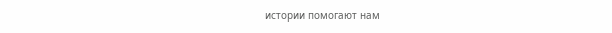истории помогают нам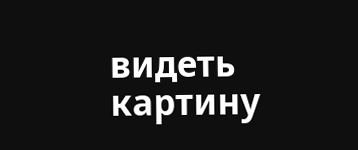видеть картину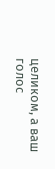целиком, а ваш голос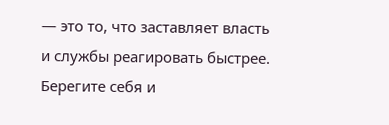— это то, что заставляет власть и службы реагировать быстрее. Берегите себя и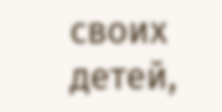своих детей,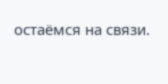остаёмся на связи.